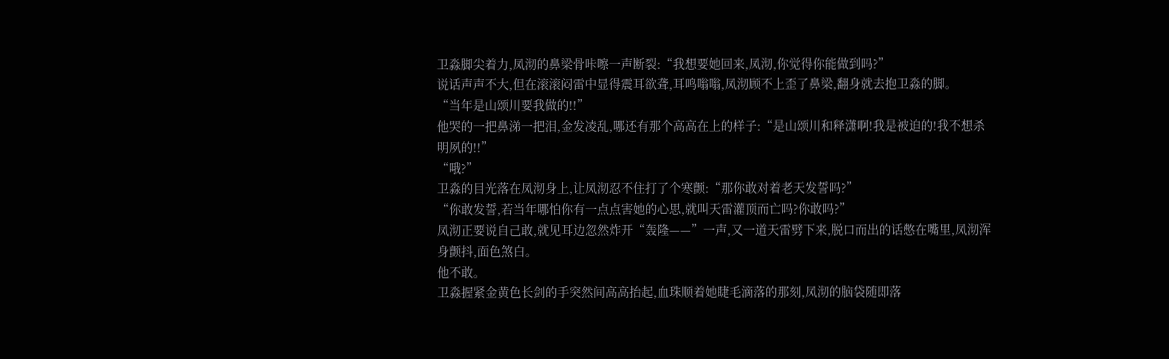卫淼脚尖着力,凤沏的鼻梁骨咔嚓一声断裂:“我想要她回来,凤沏,你觉得你能做到吗?”
说话声声不大,但在滚滚闷雷中显得震耳欲聋,耳鸣嗡嗡,凤沏顾不上歪了鼻梁,翻身就去抱卫淼的脚。
“当年是山颂川要我做的!!”
他哭的一把鼻涕一把泪,金发凌乱,哪还有那个高高在上的样子:“是山颂川和释潇啊!我是被迫的!我不想杀明夙的!!”
“哦?”
卫淼的目光落在凤沏身上,让凤沏忍不住打了个寒颤:“那你敢对着老天发誓吗?”
“你敢发誓,若当年哪怕你有一点点害她的心思,就叫天雷灌顶而亡吗?你敢吗?”
凤沏正要说自己敢,就见耳边忽然炸开“轰隆——”一声,又一道天雷劈下来,脱口而出的话憋在嘴里,凤沏浑身颤抖,面色煞白。
他不敢。
卫淼握紧金黄色长剑的手突然间高高抬起,血珠顺着她睫毛滴落的那刻,凤沏的脑袋随即落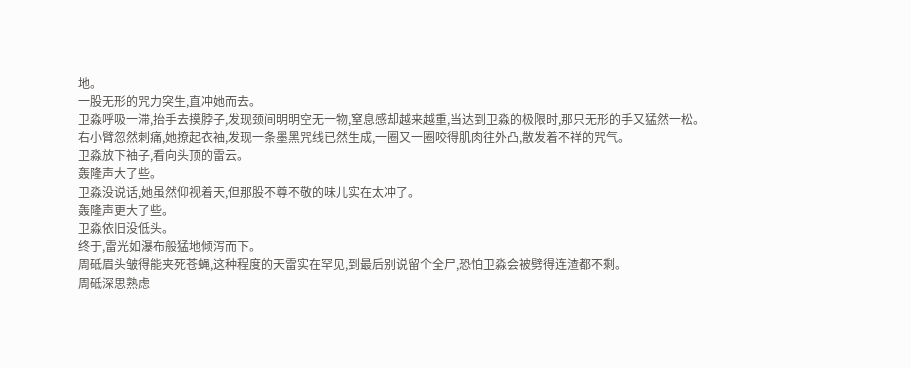地。
一股无形的咒力突生,直冲她而去。
卫淼呼吸一滞,抬手去摸脖子,发现颈间明明空无一物,窒息感却越来越重,当达到卫淼的极限时,那只无形的手又猛然一松。
右小臂忽然刺痛,她撩起衣袖,发现一条墨黑咒线已然生成,一圈又一圈咬得肌肉往外凸,散发着不祥的咒气。
卫淼放下袖子,看向头顶的雷云。
轰隆声大了些。
卫淼没说话,她虽然仰视着天,但那股不尊不敬的味儿实在太冲了。
轰隆声更大了些。
卫淼依旧没低头。
终于,雷光如瀑布般猛地倾泻而下。
周砥眉头皱得能夹死苍蝇,这种程度的天雷实在罕见,到最后别说留个全尸,恐怕卫淼会被劈得连渣都不剩。
周砥深思熟虑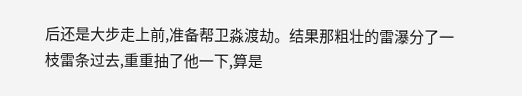后还是大步走上前,准备帮卫淼渡劫。结果那粗壮的雷瀑分了一枝雷条过去,重重抽了他一下,算是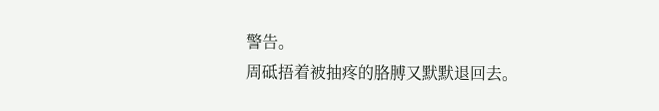警告。
周砥捂着被抽疼的胳膊又默默退回去。